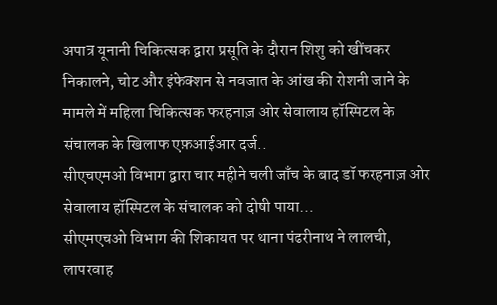अपात्र यूनानी चिकित्सक द्वारा प्रसूति के दौरान शिशु को खींचकर निकालने, चोट और इंफेक्शन से नवजात के आंख की रोशनी जाने के मामले में महिला चिकित्सक फरहनाज़ ओर सेवालाय हॉस्पिटल के संचालक के खिलाफ एफ़आईआर दर्ज..
सीएचएमओ विभाग द्वारा चार महीने चली जाँच के बाद डॉ फरहनाज़ ओर सेवालाय हॉस्पिटल के संचालक को दोषी पाया…
सीएमएचओ विभाग की शिकायत पर थाना पंढरीनाथ ने लालची, लापरवाह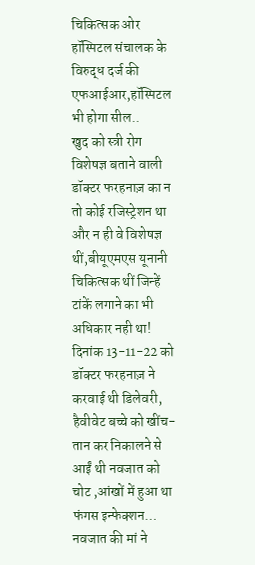चिकित्सक ओर हॉस्पिटल संचालक के विरुद्ध दर्ज की एफआईआर,हॉस्पिटल भी होगा सील..
खुद को स्त्री रोग विशेषज्ञ बताने वाली डॉक्टर फरहनाज़ का न तो कोई रजिस्ट्रेशन था और न ही वे विशेषज्ञ थीं,बीयूएमएस यूनानी चिकित्सक थीं जिन्हें टांकें लगाने का भी अधिकार नही था!
दिनांक 13-11-22 को डॉक्टर फरहनाज़ ने करवाई थी डिलेवरी, हैवीवेट बच्चे को खींच-तान कर निकालने से आईं थी नवजात को चोट ,आंखों में हुआ था फंगस इन्फेक्शन…
नवजात की मां ने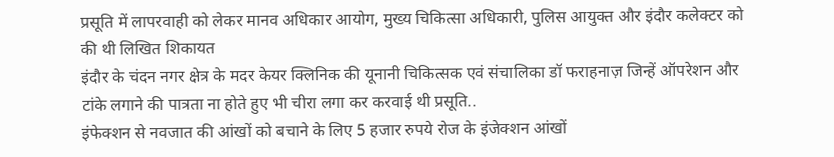प्रसूति में लापरवाही को लेकर मानव अधिकार आयोग, मुख्य चिकित्सा अधिकारी, पुलिस आयुक्त और इंदौर कलेक्टर को की थी लिखित शिकायत
इंदौर के चंदन नगर क्षेत्र के मदर केयर क्लिनिक की यूनानी चिकित्सक एवं संचालिका डॉ फराहनाज़ जिन्हें ऑपरेशन और टांके लगाने की पात्रता ना होते हुए भी चीरा लगा कर करवाई थी प्रसूति..
इंफेक्शन से नवजात की आंखों को बचाने के लिए 5 हजार रुपये रोज के इंजेक्शन आंखों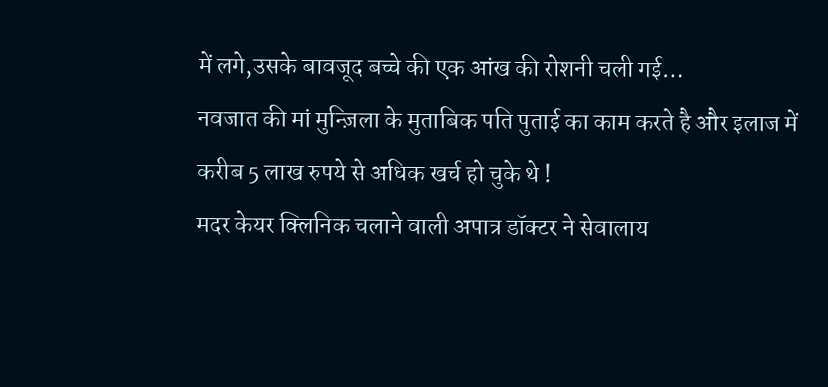में लगे,उसके बावजूद बच्चे की एक आंख की रोशनी चली गई…
नवजात की मां मुन्ज़िला के मुताबिक पति पुताई का काम करते है और इलाज में करीब 5 लाख रुपये से अधिक खर्च हो चुके थे !
मदर केयर क्लिनिक चलाने वाली अपात्र डॉक्टर ने सेवालाय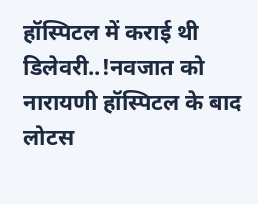हॉस्पिटल में कराई थी डिलेवरी..!नवजात को नारायणी हॉस्पिटल के बाद लोटस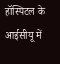हॉस्पिटल के आईसीयू में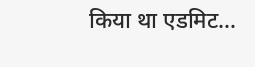किया था एडमिट…